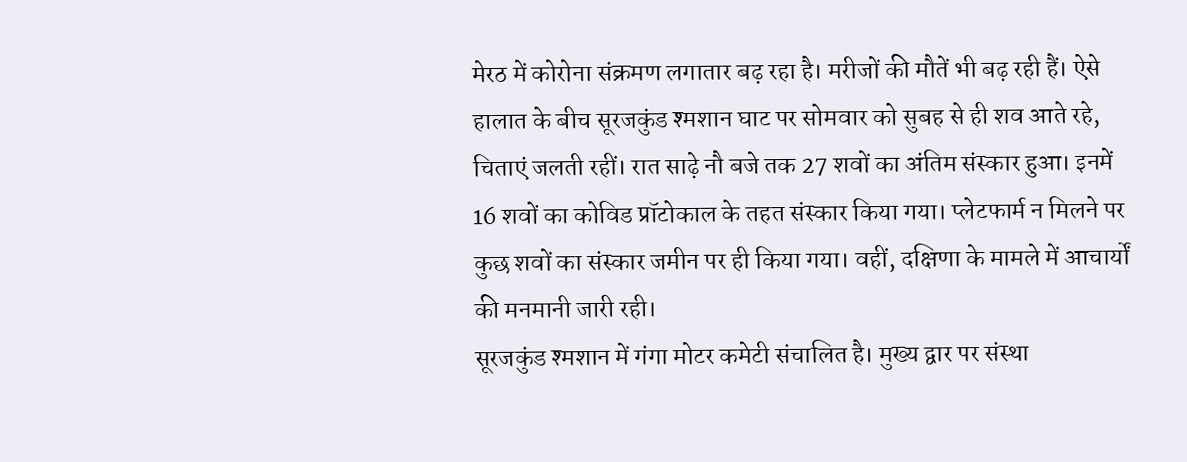मेरठ में कोरोना संक्रमण लगातार बढ़ रहा है। मरीजों की मौतें भी बढ़ रही हैं। ऐसे हालात के बीच सूरजकुंड श्मशान घाट पर सोमवार को सुबह से ही शव आते रहे, चिताएं जलती रहीं। रात साढ़े नौ बजे तक 27 शवों का अंतिम संस्कार हुआ। इनमें 16 शवों का कोविड प्रॉटोकाल के तहत संस्कार किया गया। प्लेटफार्म न मिलने पर कुछ शवों का संस्कार जमीन पर ही किया गया। वहीं, दक्षिणा के मामले में आचार्यों की मनमानी जारी रही।
सूरजकुंड श्मशान में गंगा मोटर कमेटी संचालित है। मुख्य द्वार पर संस्था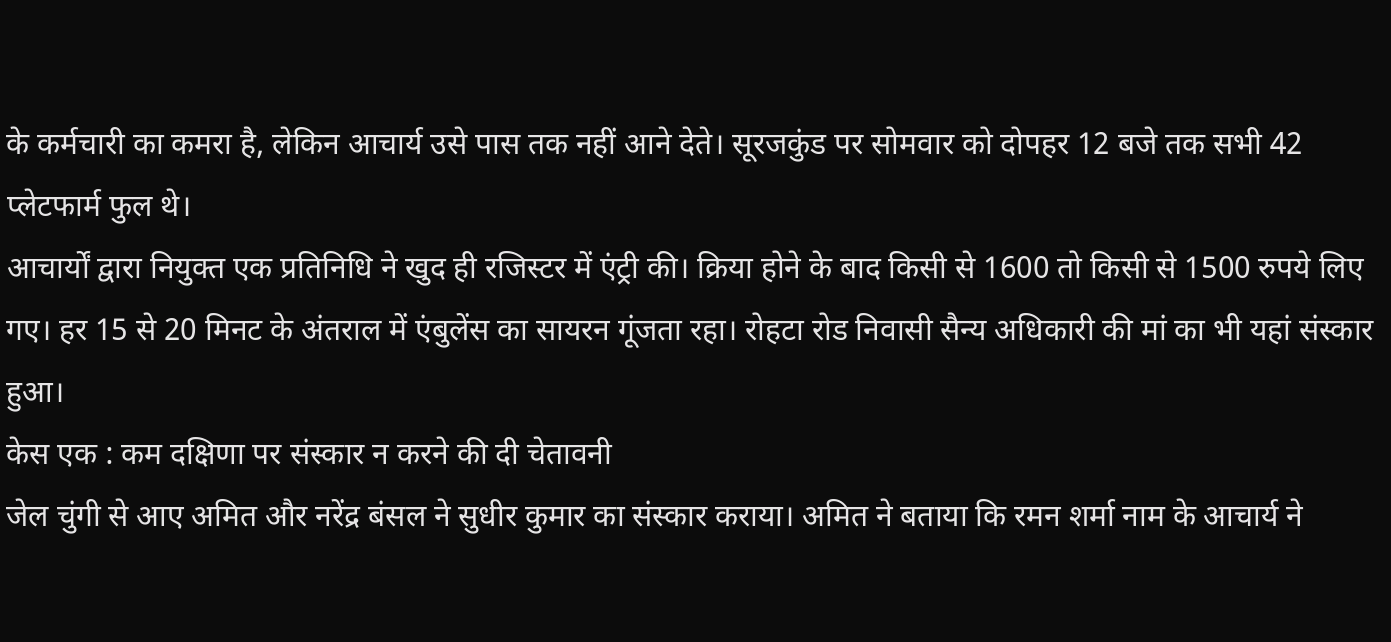के कर्मचारी का कमरा है, लेकिन आचार्य उसे पास तक नहीं आने देते। सूरजकुंड पर सोमवार को दोपहर 12 बजे तक सभी 42 प्लेटफार्म फुल थे।
आचार्यों द्वारा नियुक्त एक प्रतिनिधि ने खुद ही रजिस्टर में एंट्री की। क्रिया होने के बाद किसी से 1600 तो किसी से 1500 रुपये लिए गए। हर 15 से 20 मिनट के अंतराल में एंबुलेंस का सायरन गूंजता रहा। रोहटा रोड निवासी सैन्य अधिकारी की मां का भी यहां संस्कार हुआ।
केस एक : कम दक्षिणा पर संस्कार न करने की दी चेतावनी
जेल चुंगी से आए अमित और नरेंद्र बंसल ने सुधीर कुमार का संस्कार कराया। अमित ने बताया कि रमन शर्मा नाम के आचार्य ने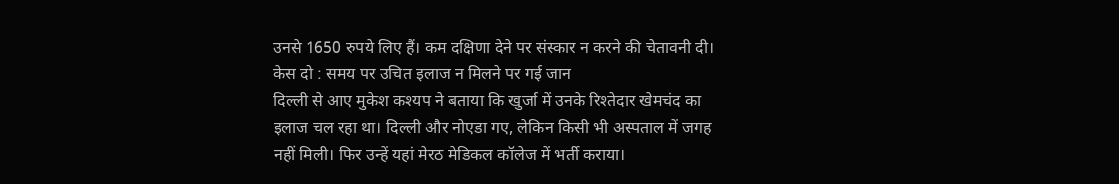उनसे 1650 रुपये लिए हैं। कम दक्षिणा देने पर संस्कार न करने की चेतावनी दी।
केस दो : समय पर उचित इलाज न मिलने पर गई जान
दिल्ली से आए मुकेश कश्यप ने बताया कि खुर्जा में उनके रिश्तेदार खेमचंद का इलाज चल रहा था। दिल्ली और नोएडा गए, लेकिन किसी भी अस्पताल में जगह नहीं मिली। फिर उन्हें यहां मेरठ मेडिकल कॉलेज में भर्ती कराया।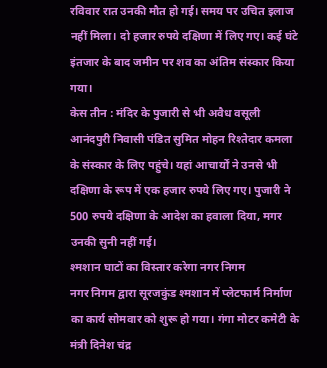रविवार रात उनकी मौत हो गई। समय पर उचित इलाज नहीं मिला। दो हजार रुपये दक्षिणा में लिए गए। कई घंटे इंतजार के बाद जमीन पर शव का अंतिम संस्कार किया गया।
केस तीन : मंदिर के पुजारी से भी अवैध वसूली
आनंदपुरी निवासी पंडित सुमित मोहन रिश्तेदार कमला के संस्कार के लिए पहुंचे। यहां आचार्यों ने उनसे भी दक्षिणा के रूप में एक हजार रुपये लिए गए। पुजारी ने 500 रुपये दक्षिणा के आदेश का हवाला दिया, मगर उनकी सुनी नहीं गई।
श्मशान घाटों का विस्तार करेगा नगर निगम
नगर निगम द्वारा सूरजकुंड श्मशान में प्लेटफार्म निर्माण का कार्य सोमवार को शुरू हो गया। गंगा मोटर कमेटी के मंत्री दिनेश चंद्र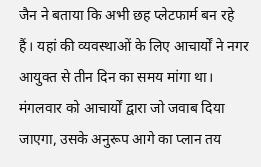जैन ने बताया कि अभी छह प्लेटफार्म बन रहे हैं। यहां की व्यवस्थाओं के लिए आचार्यों ने नगर आयुक्त से तीन दिन का समय मांगा था।
मंगलवार को आचार्यों द्वारा जो जवाब दिया जाएगा, उसके अनुरूप आगे का प्लान तय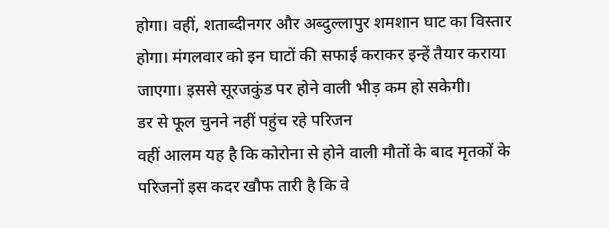होगा। वहीं, शताब्दीनगर और अब्दुल्लापुर शमशान घाट का विस्तार होगा। मंगलवार को इन घाटों की सफाई कराकर इन्हें तैयार कराया जाएगा। इससे सूरजकुंड पर होने वाली भीड़ कम हो सकेगी।
डर से फूल चुनने नहीं पहुंच रहे परिजन
वहीं आलम यह है कि कोरोना से होने वाली मौतों के बाद मृतकों के परिजनों इस कदर खौफ तारी है कि वे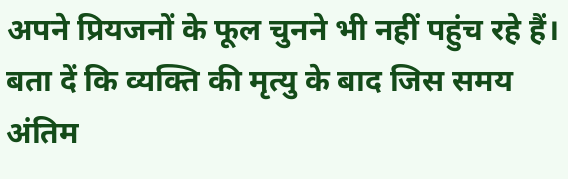अपने प्रियजनों के फूल चुनने भी नहीं पहुंच रहे हैं। बता दें कि व्यक्ति की मृत्यु के बाद जिस समय अंतिम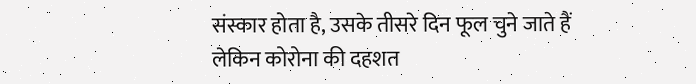संस्कार होता है, उसके तीसरे दिन फूल चुने जाते हैं लेकिन कोरोना की दहशत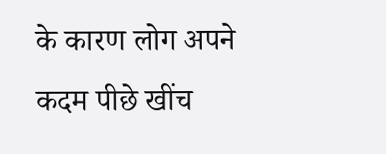के कारण लोग अपने कदम पीछे खींच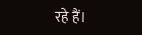रहे हैं।